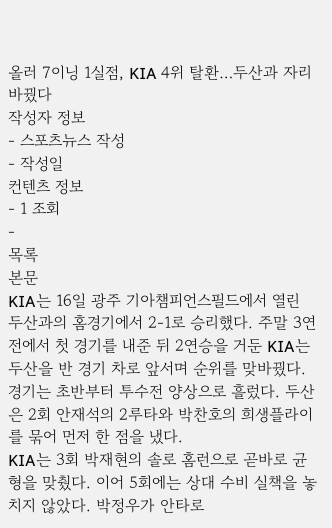올러 7이닝 1실점, KIA 4위 탈환…두산과 자리 바꿨다
작성자 정보
- 스포츠뉴스 작성
- 작성일
컨텐츠 정보
- 1 조회
-
목록
본문
KIA는 16일 광주 기아챔피언스필드에서 열린 두산과의 홈경기에서 2-1로 승리했다. 주말 3연전에서 첫 경기를 내준 뒤 2연승을 거둔 KIA는 두산을 반 경기 차로 앞서며 순위를 맞바꿨다.
경기는 초반부터 투수전 양상으로 흘렀다. 두산은 2회 안재석의 2루타와 박찬호의 희생플라이를 묶어 먼저 한 점을 냈다.
KIA는 3회 박재현의 솔로 홈런으로 곧바로 균형을 맞췄다. 이어 5회에는 상대 수비 실책을 놓치지 않았다. 박정우가 안타로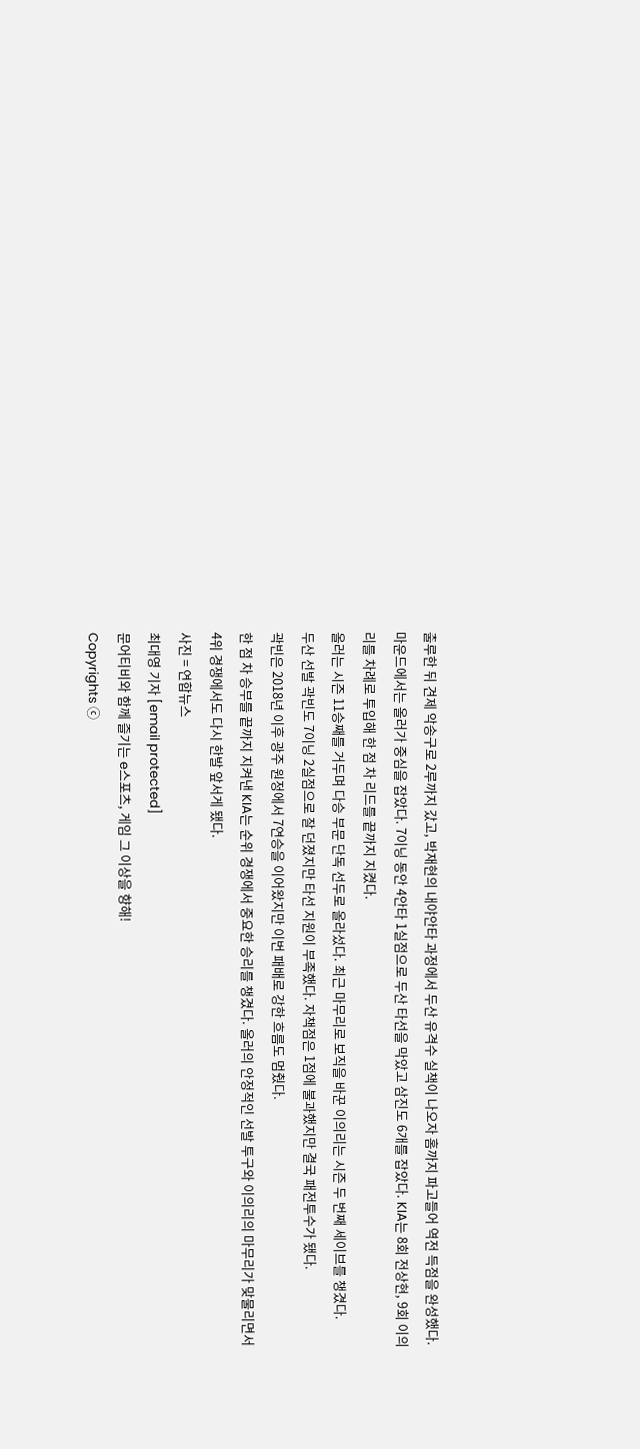출루한 뒤 견제 악송구로 2루까지 갔고, 박재현의 내야안타 과정에서 두산 유격수 실책이 나오자 홈까지 파고들어 역전 득점을 완성했다.
마운드에서는 올러가 중심을 잡았다. 7이닝 동안 4안타 1실점으로 두산 타선을 막았고 삼진도 6개를 잡았다. KIA는 8회 전상현, 9회 이의리를 차례로 투입해 한 점 차 리드를 끝까지 지켰다.
올러는 시즌 11승째를 거두며 다승 부문 단독 선두로 올라섰다. 최근 마무리로 보직을 바꾼 이의리는 시즌 두 번째 세이브를 챙겼다.
두산 선발 곽빈도 7이닝 2실점으로 잘 던졌지만 타선 지원이 부족했다. 자책점은 1점에 불과했지만 결국 패전투수가 됐다.
곽빈은 2018년 이후 광주 원정에서 7연승을 이어왔지만 이번 패배로 강한 흐름도 멈췄다.
한 점 차 승부를 끝까지 지켜낸 KIA는 순위 경쟁에서 중요한 승리를 챙겼다. 올러의 안정적인 선발 투구와 이의리의 마무리가 맞물리면서 4위 경쟁에서도 다시 한발 앞서게 됐다.
사진 = 연합뉴스
최대영 기자 [email protected]
문어티비와 함께 즐기는 e스포츠, 게임 그 이상을 향해!
Copyrights ⓒ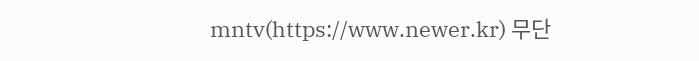mntv(https://www.newer.kr) 무단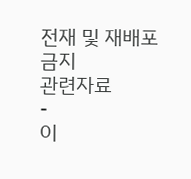전재 및 재배포 금지
관련자료
-
이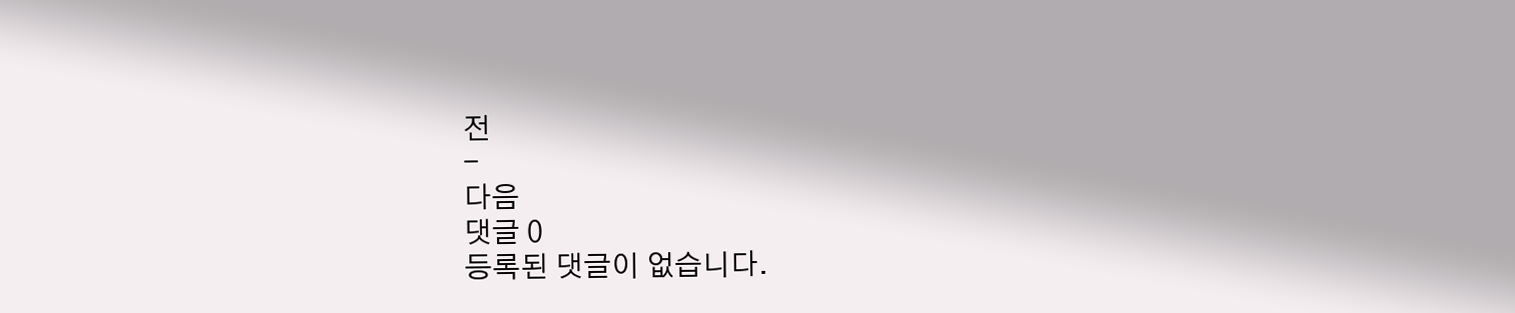전
-
다음
댓글 0
등록된 댓글이 없습니다.